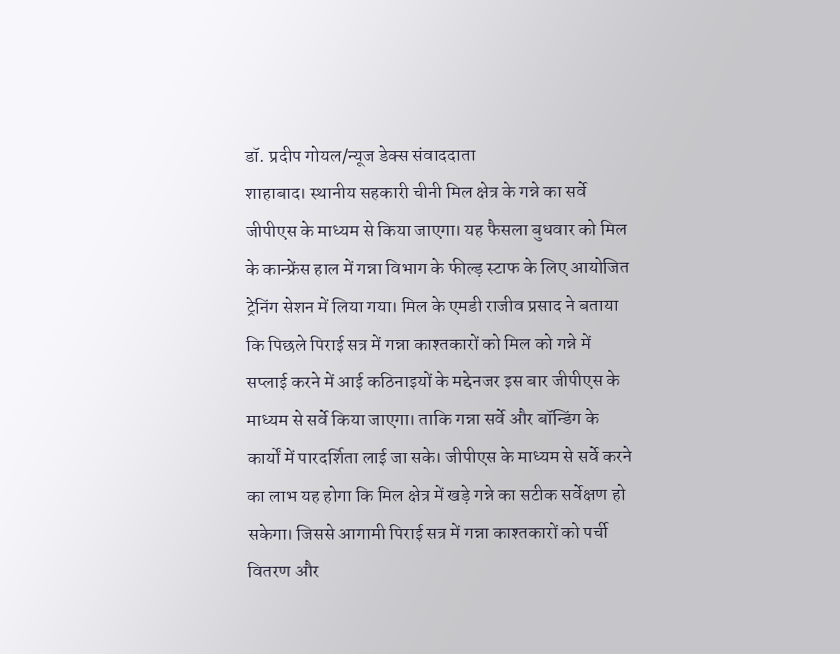डॉ. प्रदीप गोयल/न्यूज डेक्स संवाददाता
शाहाबाद। स्थानीय सहकारी चीनी मिल क्षेत्र के गन्ने का सर्वे जीपीएस के माध्यम से किया जाएगा। यह फैसला बुधवार को मिल के कान्फ्रेंस हाल में गन्ना विभाग के फील्ड़ स्टाफ के लिए आयोजित ट्रेनिंग सेशन में लिया गया। मिल के एमडी राजीव प्रसाद ने बताया कि पिछले पिराई सत्र में गन्ना काश्तकारों को मिल को गन्ने में सप्लाई करने में आई कठिनाइयों के मद्देनजर इस बार जीपीएस के माध्यम से सर्वे किया जाएगा। ताकि गन्ना सर्वे और बॉन्डिंग के कार्यों में पारदर्शिता लाई जा सके। जीपीएस के माध्यम से सर्वे करने का लाभ यह होगा कि मिल क्षेत्र में खड़े गन्ने का सटीक सर्वेक्षण हो सकेगा। जिससे आगामी पिराई सत्र में गन्ना काश्तकारों को पर्ची वितरण और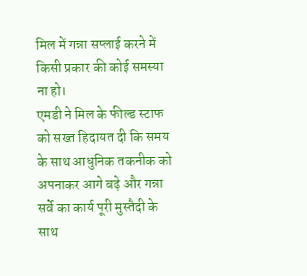मिल में गन्ना सप्लाई करने में किसी प्रकार की कोई समस्या ना हो।
एमडी ने मिल के फील्ड स्टाफ को सख्त हिदायत दी कि समय के साथ आधुनिक तकनीक को अपनाकर आगे बढ़े और गन्ना सर्वे का कार्य पूरी मुस्तैदी के साथ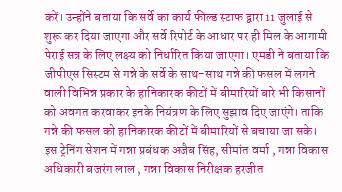करें। उन्होंने बताया कि सर्वे का कार्य फील्ड स्टाफ द्वारा 11 जुलाई से शुरू कर दिया जाएगा और सर्वे रिपोर्ट के आधार पर ही मिल के आगामी पेराई सत्र के लिए लक्ष्य को निर्धारित किया जाएगा। एमडी ने बताया कि जीपीएस सिस्टम से गन्ने के सर्वे के साथ-साथ गन्ने की फसल में लगने वाली विभिन्न प्रकार के हानिकारक कीटों में बीमारियों बारे भी किसानों को अवगत करवाकर इनके नियंत्रण के लिए सुझाव दिए जाएंगे। ताकि गन्ने की फसल को हानिकारक कीटों में बीमारियों से बचाया जा सके। इस ट्रेनिंग सेशन में गन्ना प्रबंधक अजैब सिंह, सीमांत वर्मा , गन्ना विकास अधिकारी बजरंग लाल , गन्ना विकास निरीक्षक हरजीत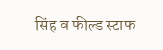सिंह व फील्ड स्टाफ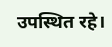उपस्थित रहे।